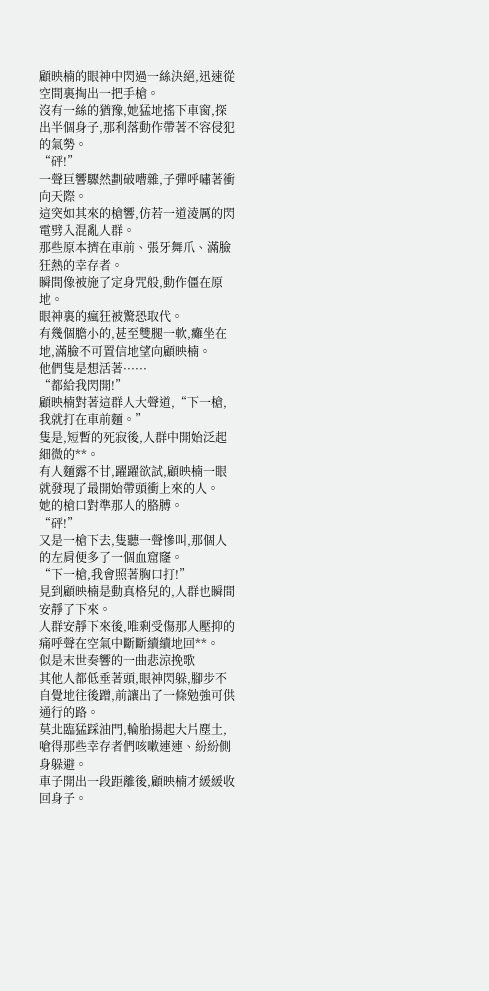顧映楠的眼神中閃過一絲決絕,迅速從空間裏掏出一把手槍。
沒有一絲的猶豫,她猛地搖下車窗,探出半個身子,那利落動作帶著不容侵犯的氣勢。
“砰!”
一聲巨響驟然劃破嘈雜,子彈呼嘯著衝向天際。
這突如其來的槍響,仿若一道淩厲的閃電劈入混亂人群。
那些原本擠在車前、張牙舞爪、滿臉狂熱的幸存者。
瞬間像被施了定身咒般,動作僵在原地。
眼神裏的瘋狂被驚恐取代。
有幾個膽小的,甚至雙腿一軟,癱坐在地,滿臉不可置信地望向顧映楠。
他們隻是想活著······
“都給我閃開!”
顧映楠對著這群人大聲道,“下一槍,我就打在車前麵。”
隻是,短暫的死寂後,人群中開始泛起細微的**。
有人麵露不甘,躍躍欲試,顧映楠一眼就發現了最開始帶頭衝上來的人。
她的槍口對準那人的胳膊。
“砰!”
又是一槍下去,隻聽一聲慘叫,那個人的左肩便多了一個血窟窿。
“下一槍,我會照著胸口打!”
見到顧映楠是動真格兒的,人群也瞬間安靜了下來。
人群安靜下來後,唯剩受傷那人壓抑的痛呼聲在空氣中斷斷續續地回**。
似是末世奏響的一曲悲涼挽歌
其他人都低垂著頭,眼神閃躲,腳步不自覺地往後蹭,前讓出了一條勉強可供通行的路。
莫北臨猛踩油門,輪胎揚起大片塵土,嗆得那些幸存者們咳嗽連連、紛紛側身躲避。
車子開出一段距離後,顧映楠才緩緩收回身子。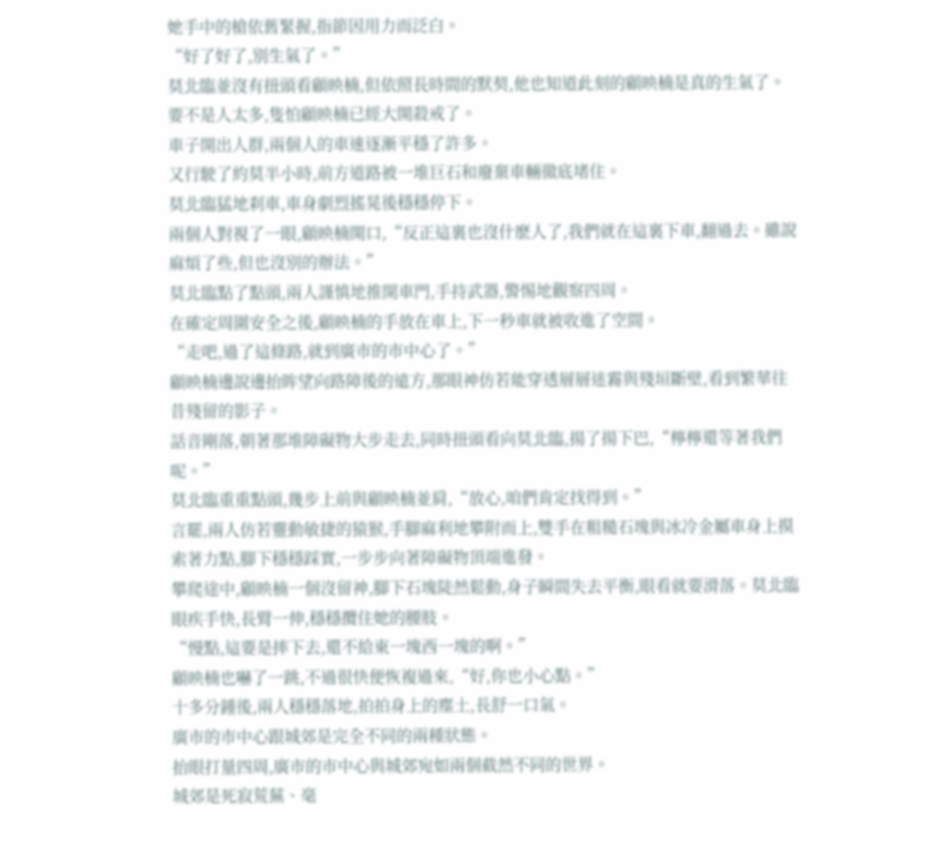她手中的槍依舊緊握,指節因用力而泛白。
“好了好了,別生氣了。”
莫北臨並沒有扭頭看顧映楠,但依照長時間的默契,他也知道此刻的顧映楠是真的生氣了。
要不是人太多,隻怕顧映楠已經大開殺戒了。
車子開出人群,兩個人的車速逐漸平穩了許多。
又行駛了約莫半小時,前方道路被一堆巨石和廢棄車輛徹底堵住。
莫北臨猛地刹車,車身劇烈搖晃後穩穩停下。
兩個人對視了一眼,顧映楠開口,“反正這裏也沒什麽人了,我們就在這裏下車,翻過去。雖說麻煩了些,但也沒別的辦法。”
莫北臨點了點頭,兩人謹慎地推開車門,手持武器,警惕地觀察四周。
在確定周圍安全之後,顧映楠的手放在車上,下一秒車就被收進了空間。
“走吧,過了這條路,就到廣市的市中心了。”
顧映楠邊說邊抬眸望向路障後的遠方,那眼神仿若能穿透層層迷霧與殘垣斷壁,看到繁華往昔殘留的影子。
話音剛落,朝著那堆障礙物大步走去,同時扭頭看向莫北臨,揚了揚下巴,“檸檸還等著我們呢。”
莫北臨重重點頭,幾步上前與顧映楠並肩,“放心,咱們肯定找得到。”
言罷,兩人仿若靈動敏捷的猿猴,手腳麻利地攀附而上,雙手在粗糙石塊與冰冷金屬車身上摸索著力點,腳下穩穩踩實,一步步向著障礙物頂端進發。
攀爬途中,顧映楠一個沒留神,腳下石塊陡然鬆動,身子瞬間失去平衡,眼看就要滑落。莫北臨眼疾手快,長臂一伸,穩穩攬住她的腰肢。
“慢點,這要是摔下去,還不給東一塊西一塊的啊。”
顧映楠也嚇了一跳,不過很快便恢複過來,“好,你也小心點。”
十多分鍾後,兩人穩穩落地,拍拍身上的塵土,長舒一口氣。
廣市的市中心跟城郊是完全不同的兩種狀態。
抬眼打量四周,廣市的市中心與城郊宛如兩個截然不同的世界。
城郊是死寂荒蕪、毫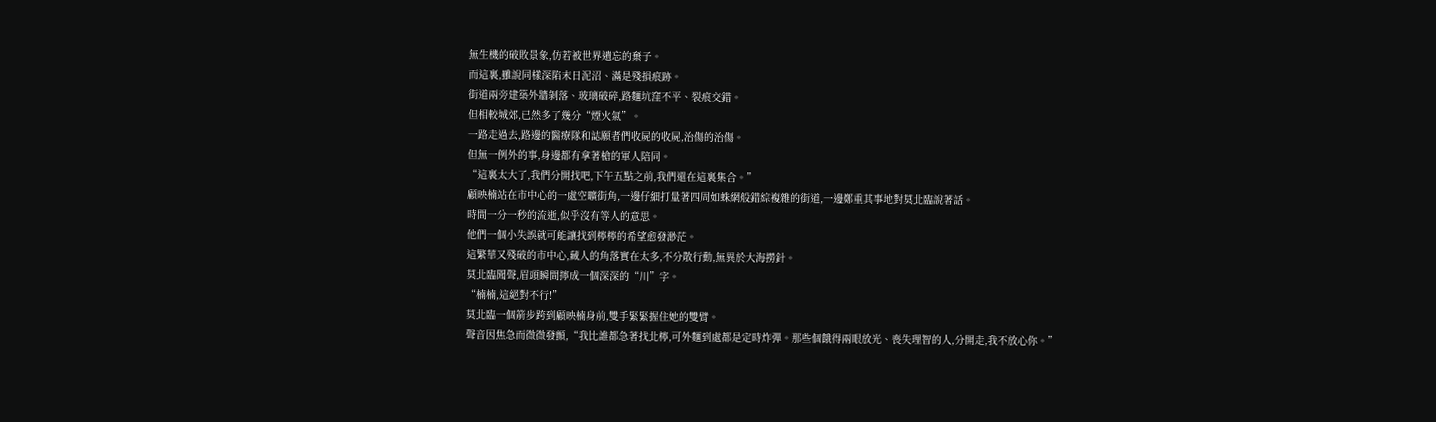無生機的破敗景象,仿若被世界遺忘的棄子。
而這裏,雖說同樣深陷末日泥沼、滿是殘損痕跡。
街道兩旁建築外牆剝落、玻璃破碎,路麵坑窪不平、裂痕交錯。
但相較城郊,已然多了幾分“煙火氣”。
一路走過去,路邊的醫療隊和誌願者們收屍的收屍,治傷的治傷。
但無一例外的事,身邊都有拿著槍的軍人陪同。
“這裏太大了,我們分開找吧,下午五點之前,我們還在這裏集合。”
顧映楠站在市中心的一處空曠街角,一邊仔細打量著四周如蛛網般錯綜複雜的街道,一邊鄭重其事地對莫北臨說著話。
時間一分一秒的流逝,似乎沒有等人的意思。
他們一個小失誤就可能讓找到檸檸的希望愈發渺茫。
這繁華又殘破的市中心,藏人的角落實在太多,不分散行動,無異於大海撈針。
莫北臨聞聲,眉頭瞬間擰成一個深深的“川”字。
“楠楠,這絕對不行!”
莫北臨一個箭步跨到顧映楠身前,雙手緊緊握住她的雙臂。
聲音因焦急而微微發顫,“我比誰都急著找北檸,可外麵到處都是定時炸彈。那些個餓得兩眼放光、喪失理智的人,分開走,我不放心你。”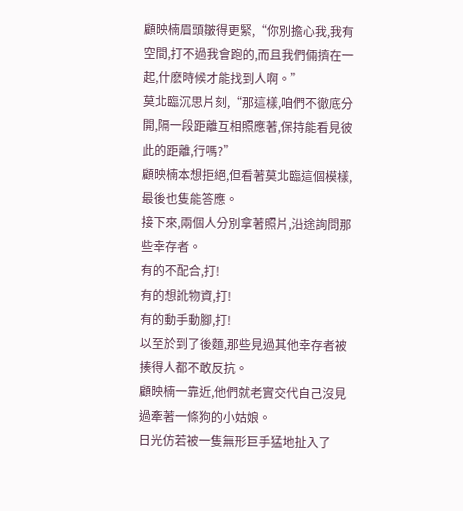顧映楠眉頭皺得更緊,“你別擔心我,我有空間,打不過我會跑的,而且我們倆擠在一起,什麽時候才能找到人啊。”
莫北臨沉思片刻,“那這樣,咱們不徹底分開,隔一段距離互相照應著,保持能看見彼此的距離,行嗎?”
顧映楠本想拒絕,但看著莫北臨這個模樣,最後也隻能答應。
接下來,兩個人分別拿著照片,沿途詢問那些幸存者。
有的不配合,打!
有的想訛物資,打!
有的動手動腳,打!
以至於到了後麵,那些見過其他幸存者被揍得人都不敢反抗。
顧映楠一靠近,他們就老實交代自己沒見過牽著一條狗的小姑娘。
日光仿若被一隻無形巨手猛地扯入了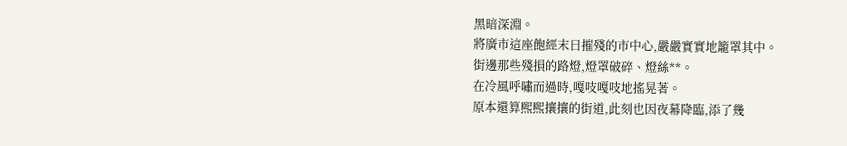黑暗深淵。
將廣市這座飽經末日摧殘的市中心,嚴嚴實實地籠罩其中。
街邊那些殘損的路燈,燈罩破碎、燈絲**。
在冷風呼嘯而過時,嘎吱嘎吱地搖晃著。
原本還算熙熙攘攘的街道,此刻也因夜幕降臨,添了幾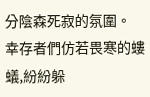分陰森死寂的氛圍。
幸存者們仿若畏寒的螻蟻,紛紛躲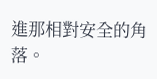進那相對安全的角落。